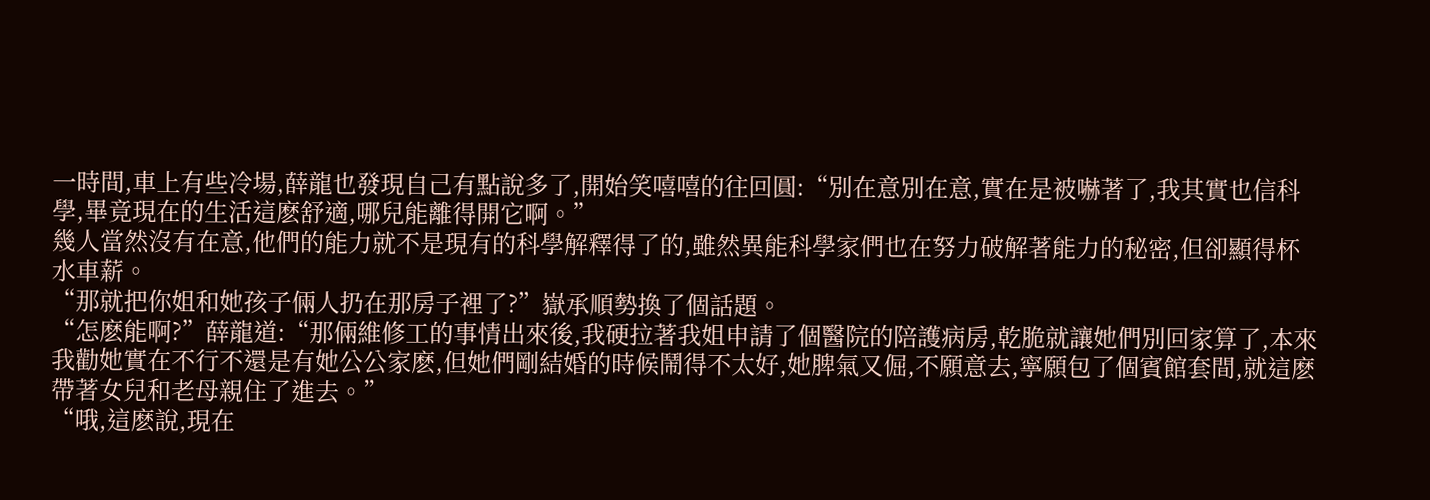一時間,車上有些冷場,薛龍也發現自己有點說多了,開始笑嘻嘻的往回圓:“別在意別在意,實在是被嚇著了,我其實也信科學,畢竟現在的生活這麽舒適,哪兒能離得開它啊。”
幾人當然沒有在意,他們的能力就不是現有的科學解釋得了的,雖然異能科學家們也在努力破解著能力的秘密,但卻顯得杯水車薪。
“那就把你姐和她孩子倆人扔在那房子裡了?”嶽承順勢換了個話題。
“怎麽能啊?”薛龍道:“那倆維修工的事情出來後,我硬拉著我姐申請了個醫院的陪護病房,乾脆就讓她們別回家算了,本來我勸她實在不行不還是有她公公家麽,但她們剛結婚的時候鬧得不太好,她脾氣又倔,不願意去,寧願包了個賓館套間,就這麽帶著女兒和老母親住了進去。”
“哦,這麽說,現在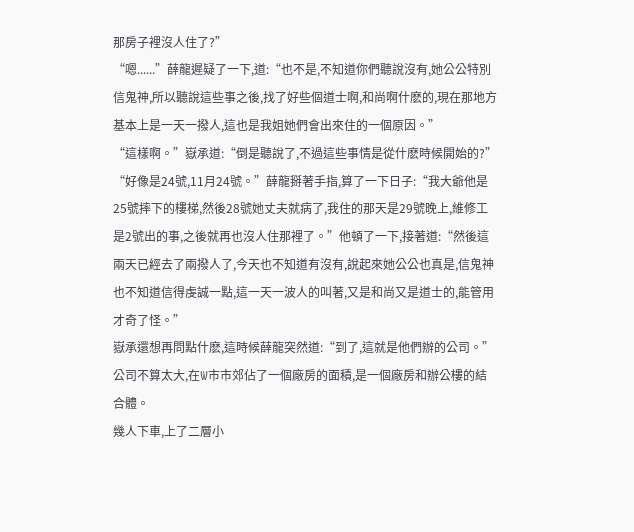那房子裡沒人住了?”
“嗯......”薛龍遲疑了一下,道:“也不是,不知道你們聽說沒有,她公公特別信鬼神,所以聽說這些事之後,找了好些個道士啊,和尚啊什麽的,現在那地方基本上是一天一撥人,這也是我姐她們會出來住的一個原因。”
“這樣啊。”嶽承道:“倒是聽說了,不過這些事情是從什麽時候開始的?”
“好像是24號,11月24號。”薛龍掰著手指,算了一下日子:“我大爺他是25號摔下的樓梯,然後28號她丈夫就病了,我住的那天是29號晚上,維修工是2號出的事,之後就再也沒人住那裡了。”他頓了一下,接著道:“然後這兩天已經去了兩撥人了,今天也不知道有沒有,說起來她公公也真是,信鬼神也不知道信得虔誠一點,這一天一波人的叫著,又是和尚又是道士的,能管用才奇了怪。”
嶽承還想再問點什麽,這時候薛龍突然道:“到了,這就是他們辦的公司。”
公司不算太大,在W市市郊佔了一個廠房的面積,是一個廠房和辦公樓的結合體。
幾人下車,上了二層小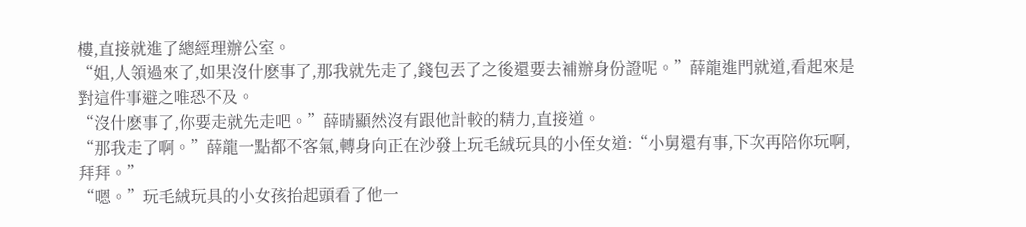樓,直接就進了總經理辦公室。
“姐,人領過來了,如果沒什麽事了,那我就先走了,錢包丟了之後還要去補辦身份證呢。”薛龍進門就道,看起來是對這件事避之唯恐不及。
“沒什麽事了,你要走就先走吧。”薛晴顯然沒有跟他計較的精力,直接道。
“那我走了啊。”薛龍一點都不客氣,轉身向正在沙發上玩毛絨玩具的小侄女道:“小舅還有事,下次再陪你玩啊,拜拜。”
“嗯。”玩毛絨玩具的小女孩抬起頭看了他一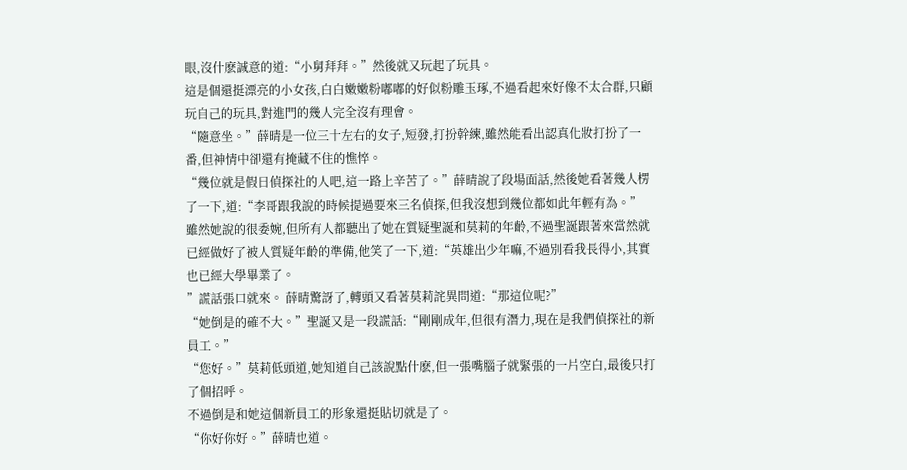眼,沒什麽誠意的道:“小舅拜拜。”然後就又玩起了玩具。
這是個還挺漂亮的小女孩,白白嫩嫩粉嘟嘟的好似粉雕玉琢,不過看起來好像不太合群,只顧玩自己的玩具,對進門的幾人完全沒有理會。
“隨意坐。”薛晴是一位三十左右的女子,短發,打扮幹練,雖然能看出認真化妝打扮了一番,但神情中卻還有掩藏不住的憔悴。
“幾位就是假日偵探社的人吧,這一路上辛苦了。”薛晴說了段場面話,然後她看著幾人楞了一下,道:“李哥跟我說的時候提過要來三名偵探,但我沒想到幾位都如此年輕有為。”
雖然她說的很委婉,但所有人都聽出了她在質疑聖誕和莫莉的年齡,不過聖誕跟著來當然就已經做好了被人質疑年齡的準備,他笑了一下,道:“英雄出少年嘛,不過別看我長得小,其實也已經大學畢業了。
”謊話張口就來。 薛晴驚訝了,轉頭又看著莫莉詫異問道:“那這位呢?”
“她倒是的確不大。”聖誕又是一段謊話:“剛剛成年,但很有潛力,現在是我們偵探社的新員工。”
“您好。”莫莉低頭道,她知道自己該說點什麽,但一張嘴腦子就緊張的一片空白,最後只打了個招呼。
不過倒是和她這個新員工的形象還挺貼切就是了。
“你好你好。”薛晴也道。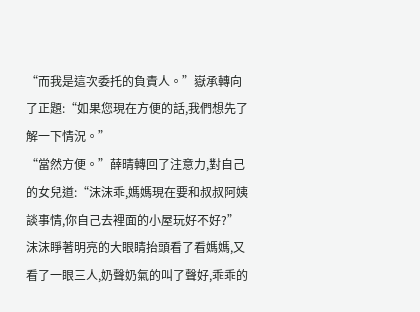“而我是這次委托的負責人。”嶽承轉向了正題:“如果您現在方便的話,我們想先了解一下情況。”
“當然方便。”薛晴轉回了注意力,對自己的女兒道:“沫沫乖,媽媽現在要和叔叔阿姨談事情,你自己去裡面的小屋玩好不好?”
沫沫睜著明亮的大眼睛抬頭看了看媽媽,又看了一眼三人,奶聲奶氣的叫了聲好,乖乖的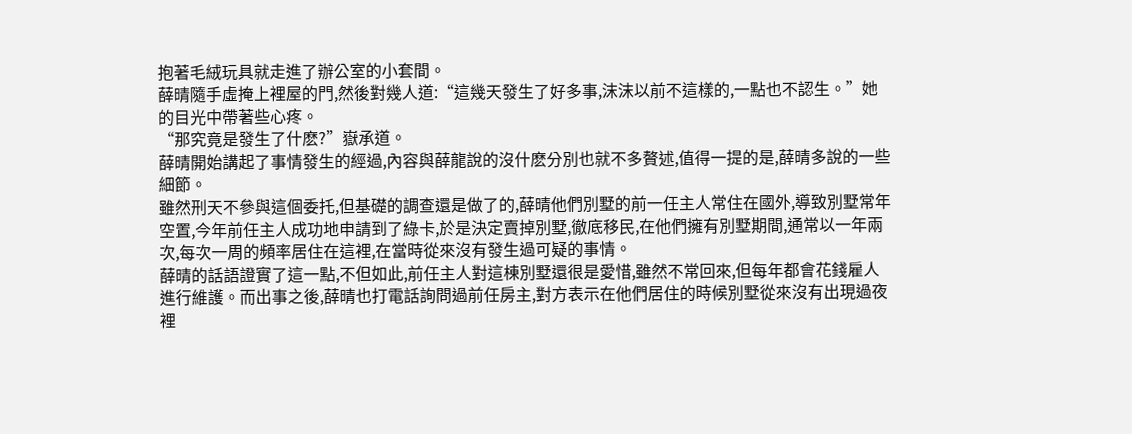抱著毛絨玩具就走進了辦公室的小套間。
薛晴隨手虛掩上裡屋的門,然後對幾人道:“這幾天發生了好多事,沫沫以前不這樣的,一點也不認生。”她的目光中帶著些心疼。
“那究竟是發生了什麽?”嶽承道。
薛晴開始講起了事情發生的經過,內容與薛龍說的沒什麽分別也就不多贅述,值得一提的是,薛晴多說的一些細節。
雖然刑天不參與這個委托,但基礎的調查還是做了的,薛晴他們別墅的前一任主人常住在國外,導致別墅常年空置,今年前任主人成功地申請到了綠卡,於是決定賣掉別墅,徹底移民,在他們擁有別墅期間,通常以一年兩次,每次一周的頻率居住在這裡,在當時從來沒有發生過可疑的事情。
薛晴的話語證實了這一點,不但如此,前任主人對這棟別墅還很是愛惜,雖然不常回來,但每年都會花錢雇人進行維護。而出事之後,薛晴也打電話詢問過前任房主,對方表示在他們居住的時候別墅從來沒有出現過夜裡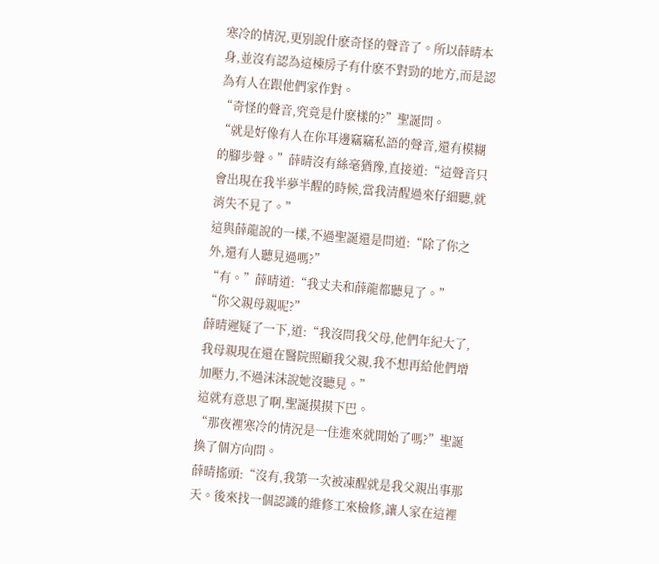寒冷的情況,更別說什麽奇怪的聲音了。所以薛晴本身,並沒有認為這棟房子有什麽不對勁的地方,而是認為有人在跟他們家作對。
“奇怪的聲音,究竟是什麽樣的?”聖誕問。
“就是好像有人在你耳邊竊竊私語的聲音,還有模糊的腳步聲。”薛晴沒有絲毫猶豫,直接道:“這聲音只會出現在我半夢半醒的時候,當我清醒過來仔細聽,就消失不見了。”
這與薛龍說的一樣,不過聖誕還是問道:“除了你之外,還有人聽見過嗎?”
“有。”薛晴道:“我丈夫和薛龍都聽見了。”
“你父親母親呢?”
薛晴遲疑了一下,道:“我沒問我父母,他們年紀大了,我母親現在還在醫院照顧我父親,我不想再給他們增加壓力,不過沫沫說她沒聽見。”
這就有意思了啊,聖誕摸摸下巴。
“那夜裡寒冷的情況是一住進來就開始了嗎?”聖誕換了個方向問。
薛晴搖頭:“沒有,我第一次被凍醒就是我父親出事那天。後來找一個認識的維修工來檢修,讓人家在這裡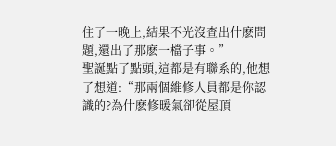住了一晚上,結果不光沒查出什麽問題,還出了那麽一檔子事。”
聖誕點了點頭,這都是有聯系的,他想了想道:“那兩個維修人員都是你認識的?為什麽修暖氣卻從屋頂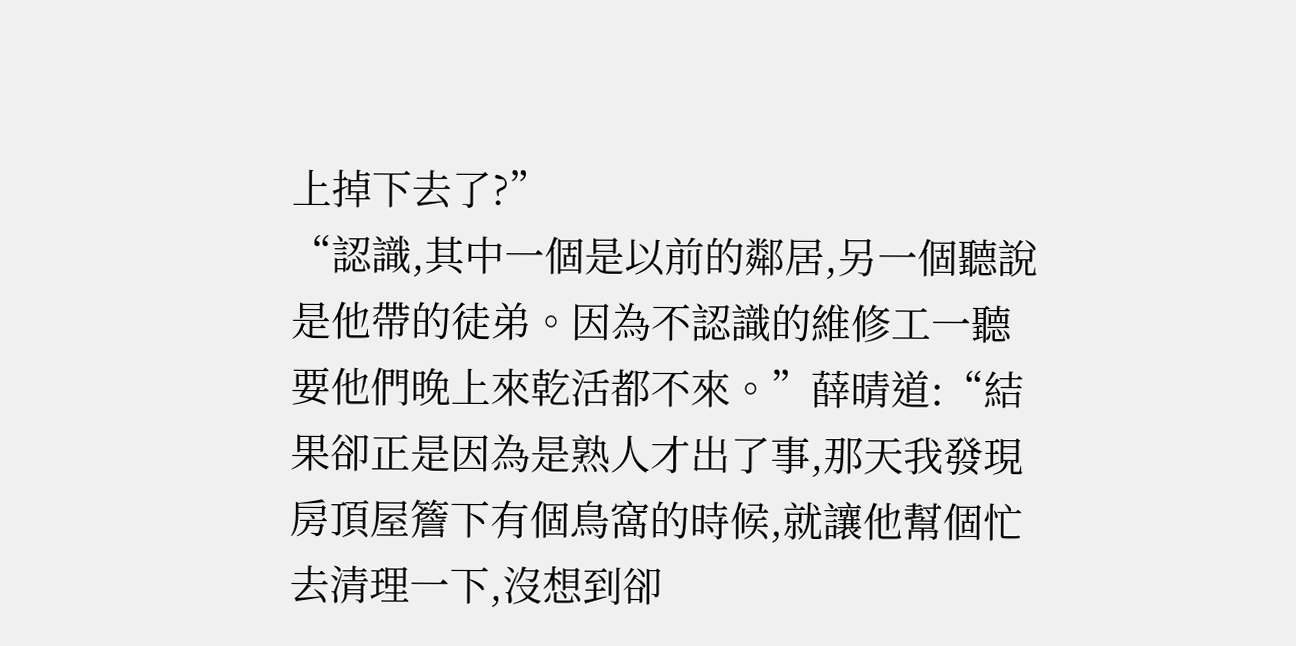上掉下去了?”
“認識,其中一個是以前的鄰居,另一個聽說是他帶的徒弟。因為不認識的維修工一聽要他們晚上來乾活都不來。”薛晴道:“結果卻正是因為是熟人才出了事,那天我發現房頂屋簷下有個鳥窩的時候,就讓他幫個忙去清理一下,沒想到卻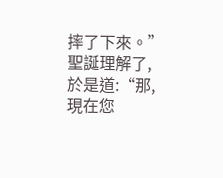摔了下來。”
聖誕理解了,於是道:“那,現在您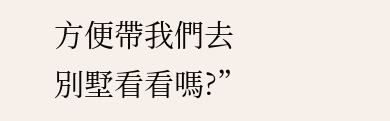方便帶我們去別墅看看嗎?”